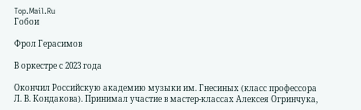Top.Mail.Ru
Гобои

Фрол Герасимов

В оркестре с 2023 года

Окончил Российскую академию музыки им. Гнесиных (класс профессора Л. В. Кондакова). Принимал участие в мастер-классах Алексея Огринчука,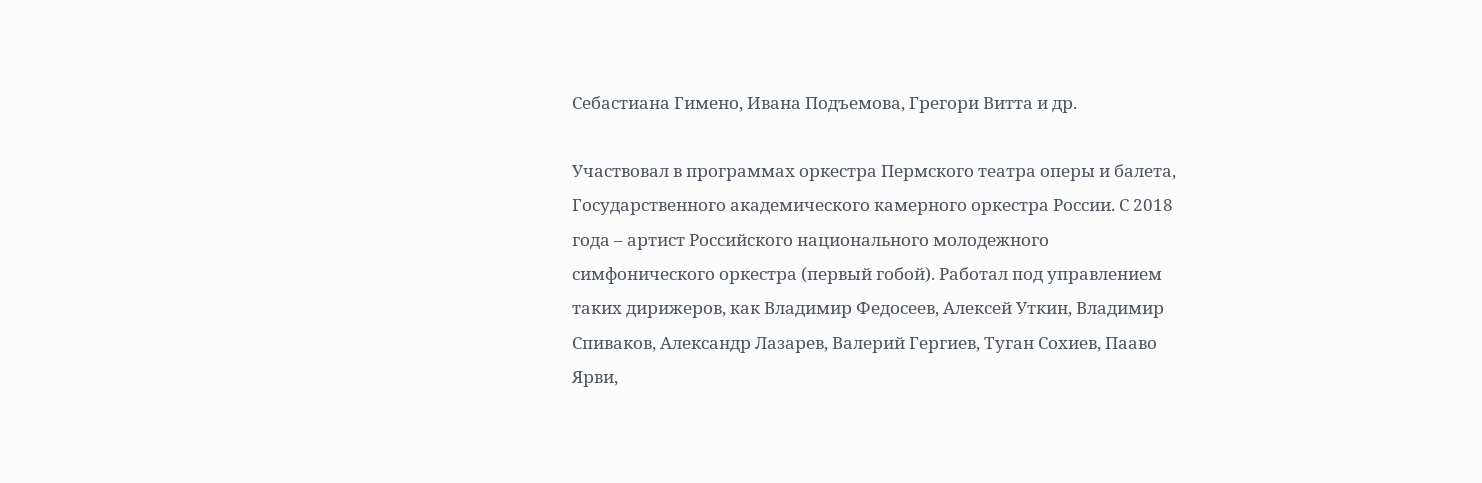Себастиана Гимено, Ивана Подъемова, Грегори Витта и др.

Участвовал в программах оркестра Пермского театра оперы и балета, Государственного академического камерного оркестра России. С 2018 года – артист Российского национального молодежного симфонического оркестра (первый гобой). Работал под управлением таких дирижеров, как Владимир Федосеев, Алексей Уткин, Владимир Спиваков, Александр Лазарев, Валерий Гергиев, Туган Сохиев, Пааво Ярви,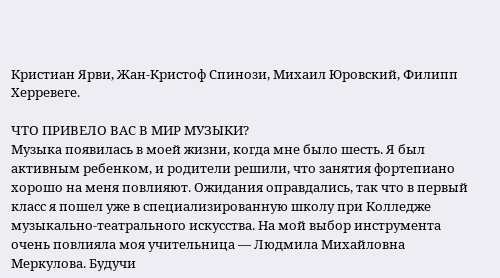Кристиан Ярви, Жан-Кристоф Спинози, Михаил Юровский, Филипп Херревеге.

ЧТО ПРИВЕЛО ВАС В МИР МУЗЫКИ?
Музыка появилась в моей жизни, когда мне было шесть. Я был активным ребенком, и родители решили, что занятия фортепиано хорошо на меня повлияют. Ожидания оправдались, так что в первый класс я пошел уже в специализированную школу при Колледже музыкально-театрального искусства. На мой выбор инструмента очень повлияла моя учительница — Людмила Михайловна Меркулова. Будучи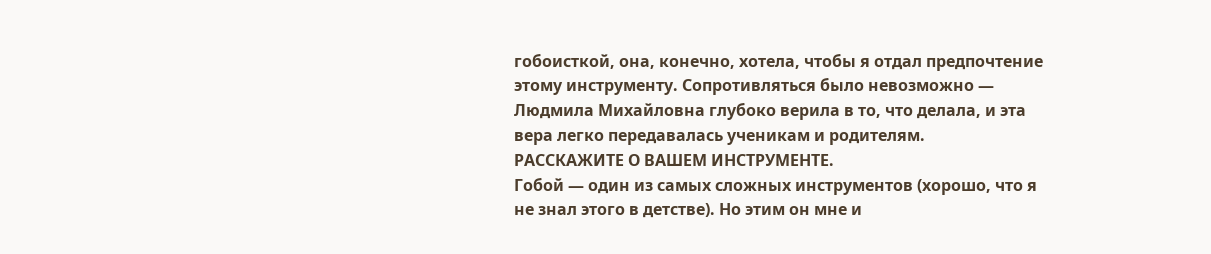гобоисткой, она, конечно, хотела, чтобы я отдал предпочтение этому инструменту. Сопротивляться было невозможно — Людмила Михайловна глубоко верила в то, что делала, и эта вера легко передавалась ученикам и родителям.
РАССКАЖИТЕ О ВАШЕМ ИНСТРУМЕНТЕ.
Гобой — один из самых сложных инструментов (хорошо, что я не знал этого в детстве). Но этим он мне и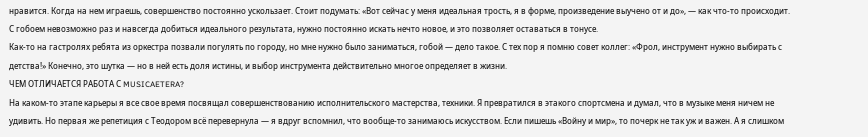нравится. Когда на нем играешь, совершенство постоянно ускользает. Стоит подумать: «Вот сейчас у меня идеальная трость, я в форме, произведение выучено от и до», — как что-то происходит. С гобоем невозможно раз и навсегда добиться идеального результата, нужно постоянно искать нечто новое, и это позволяет оставаться в тонусе.
Как-то на гастролях ребята из оркестра позвали погулять по городу, но мне нужно было заниматься, гобой — дело такое. С тех пор я помню совет коллег: «Фрол, инструмент нужно выбирать с детства!» Конечно, это шутка — но в ней есть доля истины, и выбор инструмента действительно многое определяет в жизни.
ЧЕМ ОТЛИЧАЕТСЯ РАБОТА С MUSICAETERA?
На каком-то этапе карьеры я все свое время посвящал совершенствованию исполнительского мастерства, техники. Я превратился в этакого спортсмена и думал, что в музыке меня ничем не удивить. Но первая же репетиция с Теодором всё перевернула — я вдруг вспомнил, что вообще-то занимаюсь искусством. Если пишешь «Войну и мир», то почерк не так уж и важен. А я слишком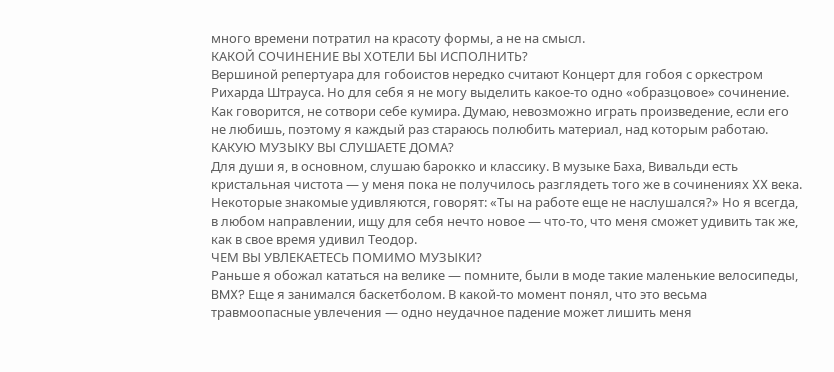много времени потратил на красоту формы, а не на смысл.
КАКОЙ СОЧИНЕНИЕ ВЫ ХОТЕЛИ БЫ ИСПОЛНИТЬ?
Вершиной репертуара для гобоистов нередко считают Концерт для гобоя с оркестром Рихарда Штрауса. Но для себя я не могу выделить какое-то одно «образцовое» сочинение. Как говорится, не сотвори себе кумира. Думаю, невозможно играть произведение, если его не любишь, поэтому я каждый раз стараюсь полюбить материал, над которым работаю.
КАКУЮ МУЗЫКУ ВЫ СЛУШАЕТЕ ДОМА?
Для души я, в основном, слушаю барокко и классику. В музыке Баха, Вивальди есть кристальная чистота — у меня пока не получилось разглядеть того же в сочинениях XX века. Некоторые знакомые удивляются, говорят: «Ты на работе еще не наслушался?» Но я всегда, в любом направлении, ищу для себя нечто новое — что-то, что меня сможет удивить так же, как в свое время удивил Теодор.
ЧЕМ ВЫ УВЛЕКАЕТЕСЬ ПОМИМО МУЗЫКИ?
Раньше я обожал кататься на велике — помните, были в моде такие маленькие велосипеды, BMX? Еще я занимался баскетболом. В какой-то момент понял, что это весьма травмоопасные увлечения — одно неудачное падение может лишить меня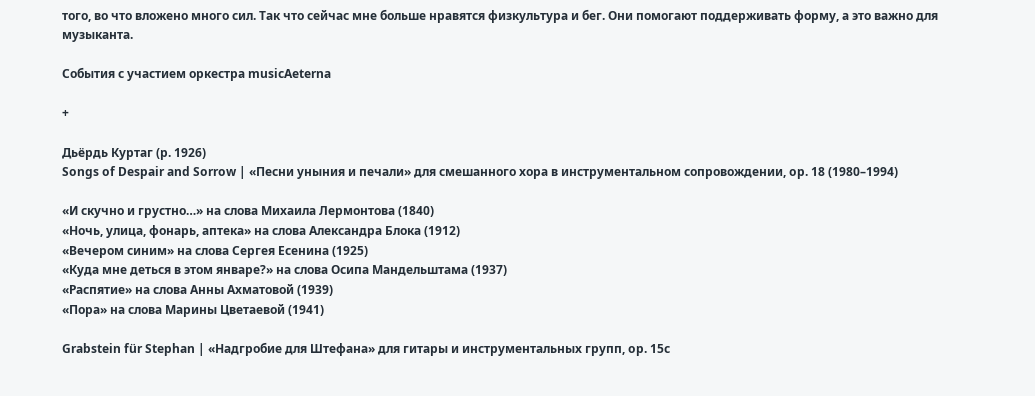того, во что вложено много сил. Так что сейчас мне больше нравятся физкультура и бег. Они помогают поддерживать форму, а это важно для музыканта.

События с участием оркестра musicAeterna

+

Дьёрдь Куртаг (р. 1926)
Songs of Despair and Sorrow | «Песни уныния и печали» для смешанного хора в инструментальном сопровождении, op. 18 (1980–1994)

«И скучно и грустно…» на слова Михаила Лермонтова (1840)
«Ночь, улица, фонарь, аптека» на слова Александра Блока (1912)
«Вечером синим» на слова Сергея Есенина (1925)
«Куда мне деться в этом январе?» на слова Осипа Мандельштама (1937)
«Распятие» на слова Анны Ахматовой (1939)
«Пора» на слова Марины Цветаевой (1941)

Grabstein für Stephan | «Надгробие для Штефана» для гитары и инструментальных групп, op. 15c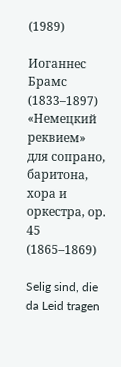(1989)

Иоганнес Брамс (1833–1897)
«Немецкий реквием»
для сопрано, баритона, хора и оркестра, ор. 45 (1865–1869)

Selig sind, die da Leid tragen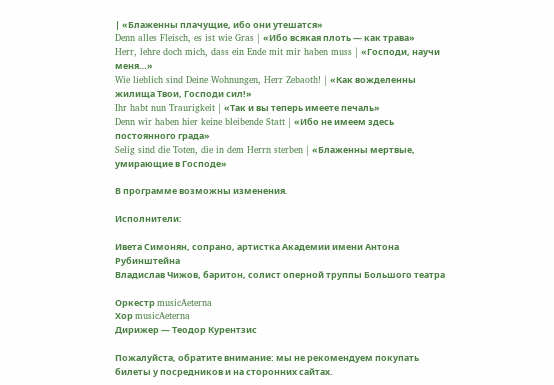| «Блаженны плачущие, ибо они утешатся»
Denn alles Fleisch, es ist wie Gras | «Ибо всякая плоть — как трава»
Herr, lehre doch mich, dass ein Ende mit mir haben muss | «Господи, научи меня…»
Wie lieblich sind Deine Wohnungen, Herr Zebaoth! | «Как вожделенны жилища Твои, Господи сил!»
Ihr habt nun Traurigkeit | «Так и вы теперь имеете печаль»
Denn wir haben hier keine bleibende Statt | «Ибо не имеем здесь постоянного града»
Selig sind die Toten, die in dem Herrn sterben | «Блаженны мертвые, умирающие в Господе»

В программе возможны изменения.

Исполнители:

Ивета Симонян, сопрано, артистка Академии имени Антона Рубинштейна
Владислав Чижов, баритон, солист оперной труппы Большого театра

Оркестр musicAeterna
Хор musicAeterna
Дирижер — Теодор Курентзис

Пожалуйста, обратите внимание: мы не рекомендуем покупать билеты у посредников и на сторонних сайтах.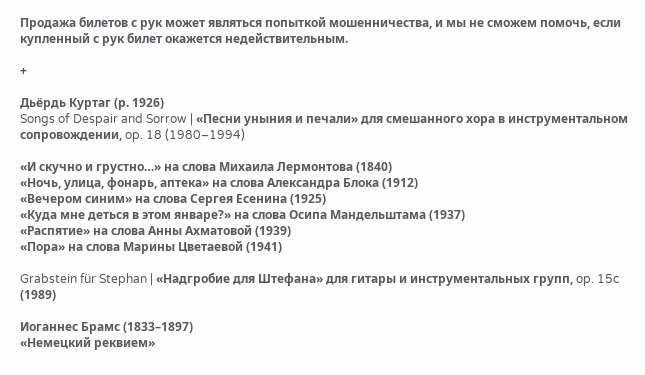Продажа билетов с рук может являться попыткой мошенничества, и мы не сможем помочь, если купленный с рук билет окажется недействительным.

+

Дьёрдь Куртаг (р. 1926)
Songs of Despair and Sorrow | «Песни уныния и печали» для смешанного хора в инструментальном сопровождении, op. 18 (1980–1994)

«И скучно и грустно…» на слова Михаила Лермонтова (1840)
«Ночь, улица, фонарь, аптека» на слова Александра Блока (1912)
«Вечером синим» на слова Сергея Есенина (1925)
«Куда мне деться в этом январе?» на слова Осипа Мандельштама (1937)
«Распятие» на слова Анны Ахматовой (1939)
«Пора» на слова Марины Цветаевой (1941)

Grabstein für Stephan | «Надгробие для Штефана» для гитары и инструментальных групп, op. 15c
(1989)

Иоганнес Брамс (1833–1897)
«Немецкий реквием»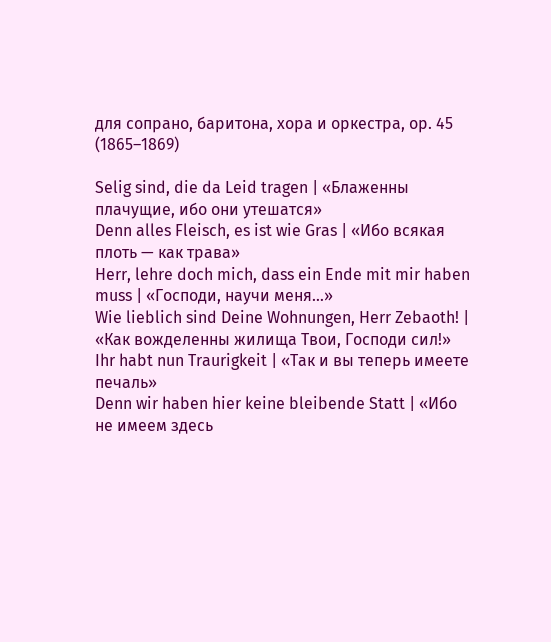для сопрано, баритона, хора и оркестра, ор. 45 (1865–1869)

Selig sind, die da Leid tragen | «Блаженны плачущие, ибо они утешатся»
Denn alles Fleisch, es ist wie Gras | «Ибо всякая плоть — как трава»
Herr, lehre doch mich, dass ein Ende mit mir haben muss | «Господи, научи меня…»
Wie lieblich sind Deine Wohnungen, Herr Zebaoth! | «Как вожделенны жилища Твои, Господи сил!»
Ihr habt nun Traurigkeit | «Так и вы теперь имеете печаль»
Denn wir haben hier keine bleibende Statt | «Ибо не имеем здесь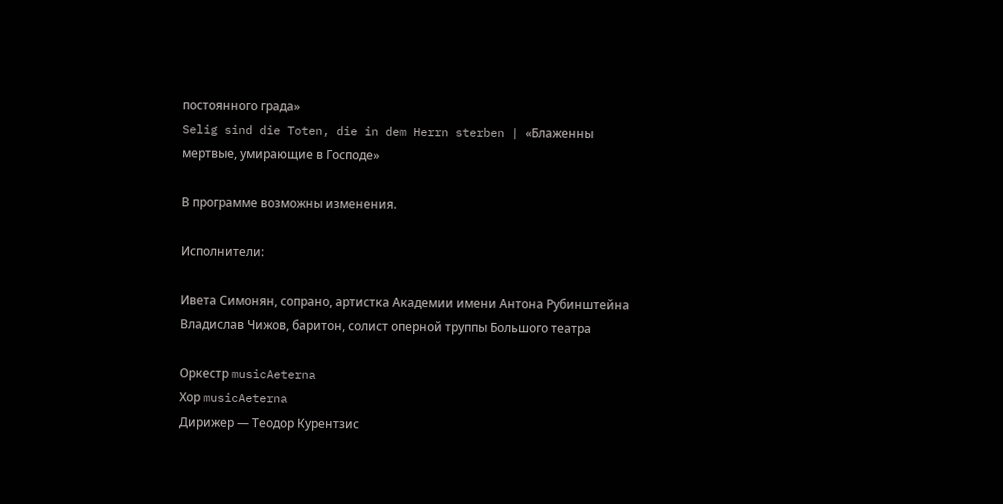постоянного града»
Selig sind die Toten, die in dem Herrn sterben | «Блаженны мертвые, умирающие в Господе»

В программе возможны изменения.

Исполнители:

Ивета Симонян, сопрано, артистка Академии имени Антона Рубинштейна
Владислав Чижов, баритон, солист оперной труппы Большого театра

Оркестр musicAeterna
Хор musicAeterna
Дирижер — Теодор Курентзис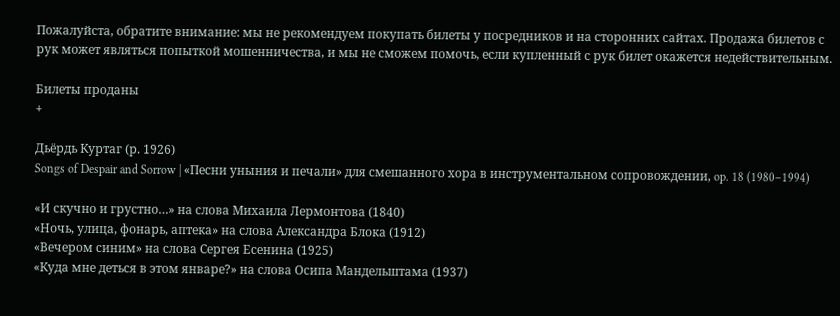Пожалуйста, обратите внимание: мы не рекомендуем покупать билеты у посредников и на сторонних сайтах. Продажа билетов с рук может являться попыткой мошенничества, и мы не сможем помочь, если купленный с рук билет окажется недействительным.

Билеты проданы
+

Дьёрдь Куртаг (р. 1926)
Songs of Despair and Sorrow | «Песни уныния и печали» для смешанного хора в инструментальном сопровождении, op. 18 (1980–1994)

«И скучно и грустно…» на слова Михаила Лермонтова (1840)
«Ночь, улица, фонарь, аптека» на слова Александра Блока (1912)
«Вечером синим» на слова Сергея Есенина (1925)
«Куда мне деться в этом январе?» на слова Осипа Мандельштама (1937)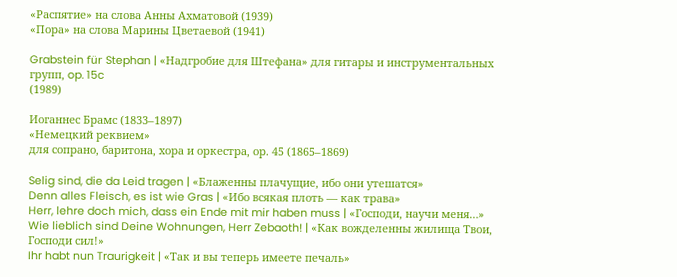«Распятие» на слова Анны Ахматовой (1939)
«Пора» на слова Марины Цветаевой (1941)

Grabstein für Stephan | «Надгробие для Штефана» для гитары и инструментальных групп, op. 15c
(1989)

Иоганнес Брамс (1833–1897)
«Немецкий реквием»
для сопрано, баритона, хора и оркестра, ор. 45 (1865–1869)

Selig sind, die da Leid tragen | «Блаженны плачущие, ибо они утешатся»
Denn alles Fleisch, es ist wie Gras | «Ибо всякая плоть — как трава»
Herr, lehre doch mich, dass ein Ende mit mir haben muss | «Господи, научи меня…»
Wie lieblich sind Deine Wohnungen, Herr Zebaoth! | «Как вожделенны жилища Твои, Господи сил!»
Ihr habt nun Traurigkeit | «Так и вы теперь имеете печаль»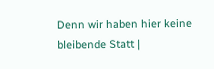Denn wir haben hier keine bleibende Statt |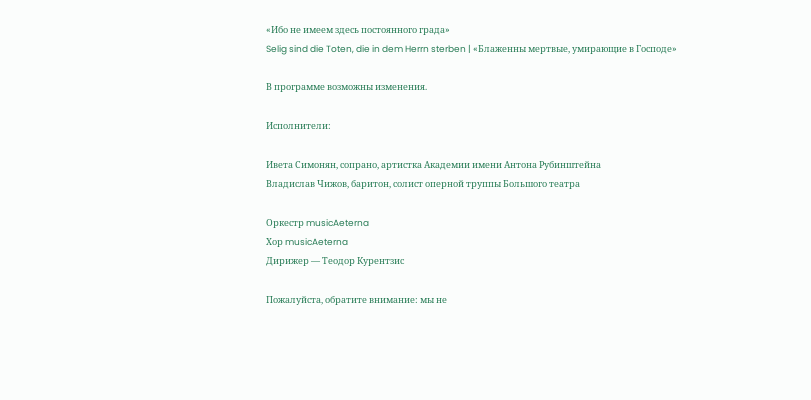«Ибо не имеем здесь постоянного града»
Selig sind die Toten, die in dem Herrn sterben | «Блаженны мертвые, умирающие в Господе»

В программе возможны изменения.

Исполнители:

Ивета Симонян, сопрано, артистка Академии имени Антона Рубинштейна
Владислав Чижов, баритон, солист оперной труппы Большого театра

Оркестр musicAeterna
Хор musicAeterna
Дирижер — Теодор Курентзис

Пожалуйста, обратите внимание: мы не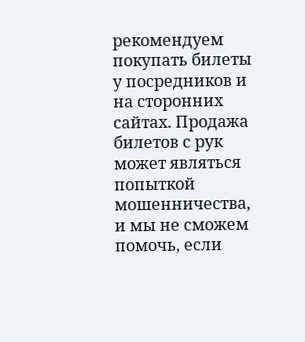рекомендуем покупать билеты у посредников и на сторонних сайтах. Продажа билетов с рук может являться попыткой мошенничества, и мы не сможем помочь, если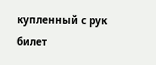купленный с рук билет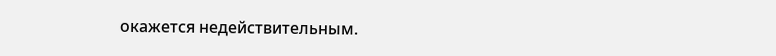окажется недействительным.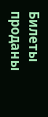Билеты проданы